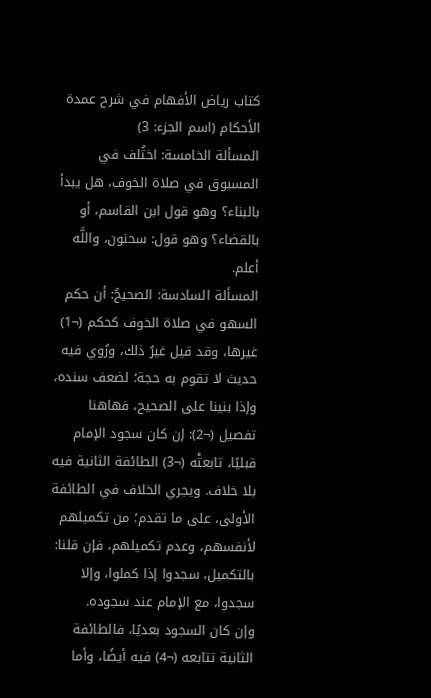كتاب رياض الأفهام في شرح عمدة الأحكام (اسم الجزء: 3)
المسألة الخامسة: اختُلف في المسبوق في صلاة الخوف، هل يبدأ بالبناء؟ وهو قول ابن القاسم، أو بالقضاء؟ وهو قول: سحنون، واللَّه أعلم.
المسألة السادسة: الصحيحُ: أن حكم السهو في صلاة الخوف كحكم (¬1) غيرها، وقد قيل غيرُ ذلك، ورُوي فيه حديث لا تقوم به حجة؛ لضعف سنده، وإذا بنينا على الصحيح، فهاهنا تفصيل (¬2): إن كان سجود الإمام قبليًا، تابعتْه (¬3) الطائفة الثانية فيه بلا خلاف. ويجري الخلاف في الطائفة الأولى، على ما تقدم؛ من تكميلهم لأنفسهم، وعدم تكميلهم، فإن قلنا: بالتكميل، سجدوا إذا كملوا، وإلا سجدوا، مع الإمام عند سجوده.
وإن كان السجود بعديًا، فالطائفة الثانية تتابعه (¬4) فيه أيضًا، وأما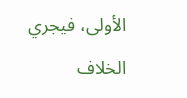الأولى، فيجري الخلاف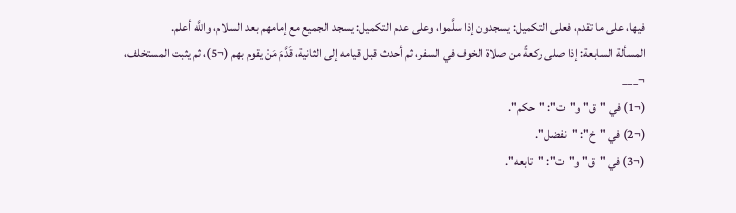فيها، على ما تقدم، فعلى التكميل: يسجدون إذا سلَّموا، وعلى عدم التكميل: يسجد الجميع مع إمامهم بعد السلام، واللَّه أعلم.
المسألة السابعة: إذا صلى ركعةً من صلاة الخوف في السفر، ثم أحدث قبل قيامه إلى الثانية، قَدَّمَ مَنْ يقوم بهم (¬5)، ثم يثبت المستخلف،
¬___
(¬1) في "ق" و"ت": "حكم".
(¬2) في "خ": "نفضل".
(¬3) في "ق" و"ت": "تابعه".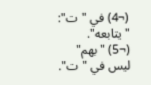(¬4) في "ت": "يتابعه".
(¬5) "بهم" ليس في "ت".